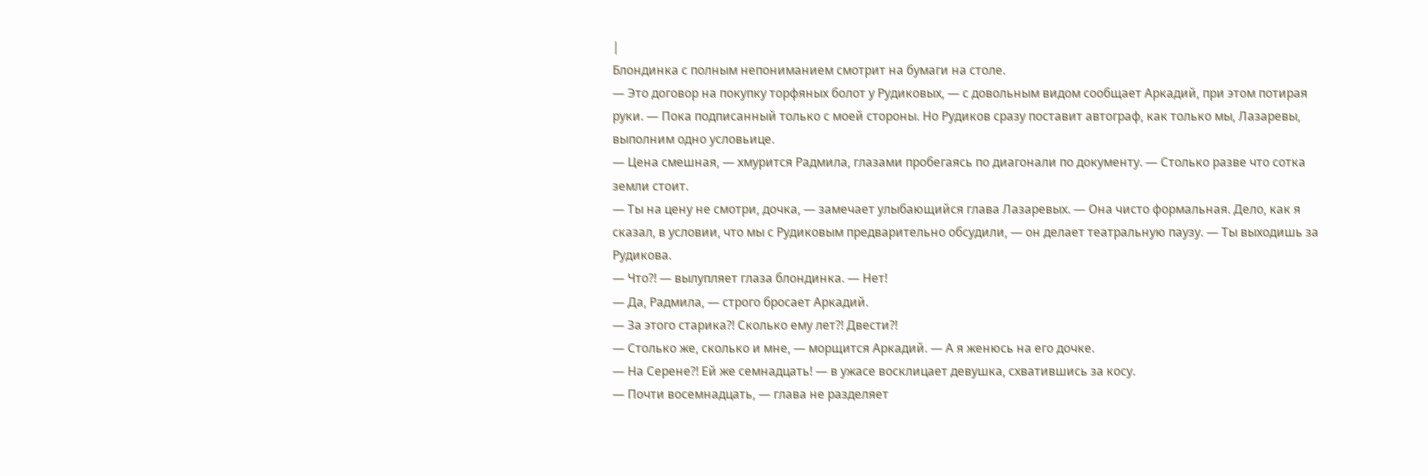|
Блондинка с полным непониманием смотрит на бумаги на столе.
— Это договор на покупку торфяных болот у Рудиковых, — с довольным видом сообщает Аркадий, при этом потирая руки. — Пока подписанный только с моей стороны. Но Рудиков сразу поставит автограф, как только мы, Лазаревы, выполним одно условьице.
— Цена смешная, — хмурится Радмила, глазами пробегаясь по диагонали по документу. — Столько разве что сотка земли стоит.
— Ты на цену не смотри, дочка, — замечает улыбающийся глава Лазаревых. — Она чисто формальная. Дело, как я сказал, в условии, что мы с Рудиковым предварительно обсудили, — он делает театральную паузу. — Ты выходишь за Рудикова.
— Что⁈ — вылупляет глаза блондинка. — Нет!
— Да, Радмила, — строго бросает Аркадий.
— За этого старика⁈ Сколько ему лет⁈ Двести⁈
— Столько же, сколько и мне, — морщится Аркадий. — А я женюсь на его дочке.
— На Серене⁈ Ей же семнадцать! — в ужасе восклицает девушка, схватившись за косу.
— Почти восемнадцать, — глава не разделяет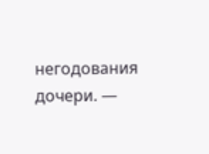негодования дочери. —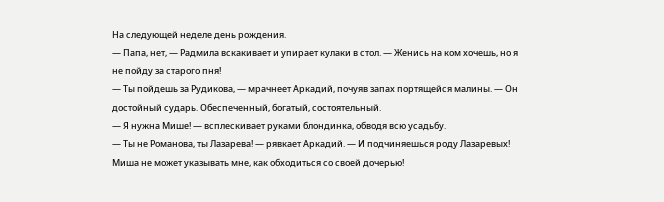На следующей неделе день рождения.
— Папа, нет, — Радмила вскакивает и упирает кулаки в стол. — Женись на ком хочешь, но я не пойду за старого пня!
— Ты пойдешь за Рудикова, — мрачнеет Аркадий, почуяв запах портящейся малины. — Он достойный сударь. Обеспеченный, богатый, состоятельный.
— Я нужна Мише! — всплескивает руками блондинка, обводя всю усадьбу.
— Ты не Романова, ты Лазарева! — рявкает Аркадий. — И подчиняешься роду Лазаревых! Миша не может указывать мне, как обходиться со своей дочерью!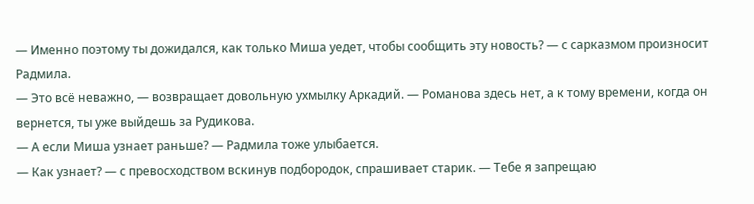— Именно поэтому ты дожидался, как только Миша уедет, чтобы сообщить эту новость? — с сарказмом произносит Радмила.
— Это всё неважно, — возвращает довольную ухмылку Аркадий. — Романова здесь нет, а к тому времени, когда он вернется, ты уже выйдешь за Рудикова.
— А если Миша узнает раньше? — Радмила тоже улыбается.
— Как узнает? — с превосходством вскинув подбородок, спрашивает старик. — Тебе я запрещаю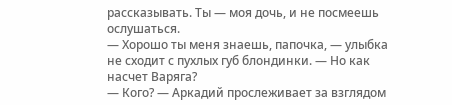рассказывать. Ты — моя дочь, и не посмеешь ослушаться.
— Хорошо ты меня знаешь, папочка, — улыбка не сходит с пухлых губ блондинки. — Но как насчет Варяга?
— Кого? — Аркадий прослеживает за взглядом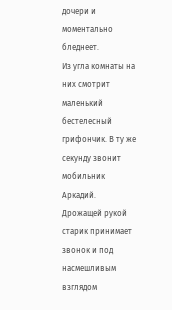дочери и моментально бледнеет.
Из угла комнаты на них смотрит маленький бестелесный грифончик. В ту же секунду звонит мобильник Аркадий.
Дрожащей рукой старик принимает звонок и под насмешливым взглядом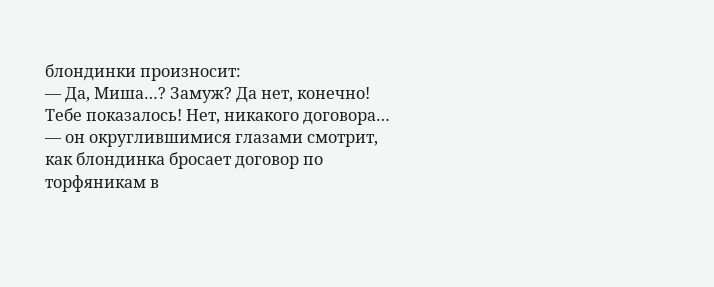блондинки произносит:
— Да, Миша…? Замуж? Да нет, конечно! Тебе показалось! Нет, никакого договора… — он округлившимися глазами смотрит, как блондинка бросает договор по торфяникам в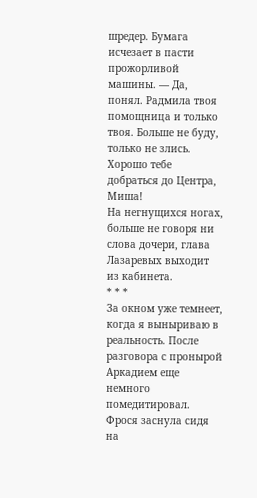шредер. Бумага исчезает в пасти прожорливой машины. — Да, понял. Радмила твоя помощница и только твоя. Больше не буду, только не злись. Хорошо тебе добраться до Центра, Миша!
На негнущихся ногах, больше не говоря ни слова дочери, глава Лазаревых выходит из кабинета.
* * *
За окном уже темнеет, когда я выныриваю в реальность. После разговора с пронырой Аркадием еще немного помедитировал.
Фрося заснула сидя на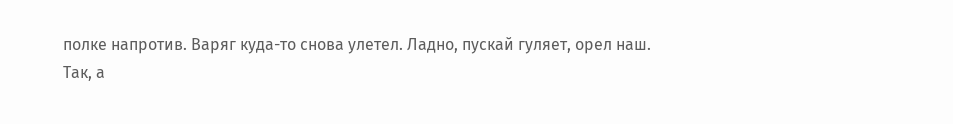полке напротив. Варяг куда-то снова улетел. Ладно, пускай гуляет, орел наш.
Так, а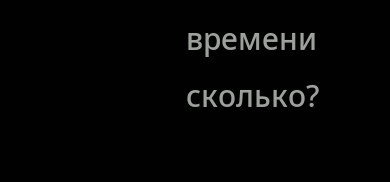времени сколько?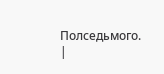Полседьмого. |